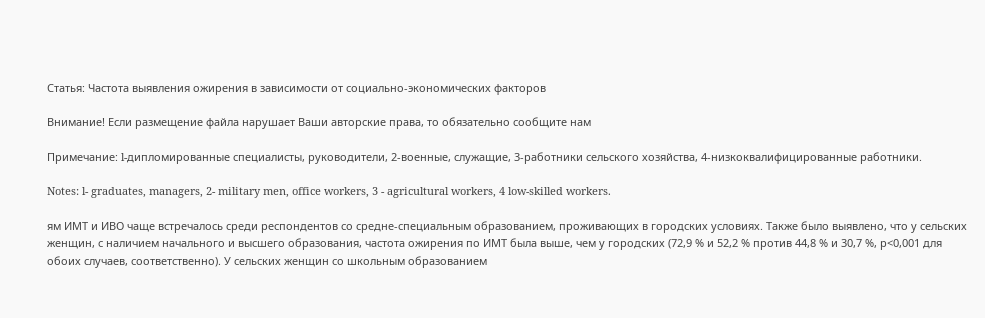Статья: Частота выявления ожирения в зависимости от социально-экономических факторов

Внимание! Если размещение файла нарушает Ваши авторские права, то обязательно сообщите нам

Примечание: l-дипломированные специалисты, руководители, 2-военные, служащие, 3-работники сельского хозяйства, 4-низкоквалифицированные работники.

Notes: l- graduates, managers, 2- military men, office workers, 3 - agricultural workers, 4 low-skilled workers.

ям ИМТ и ИВО чаще встречалось среди респондентов со средне-специальным образованием, проживающих в городских условиях. Также было выявлено, что у сельских женщин, с наличием начального и высшего образования, частота ожирения по ИМТ была выше, чем у городских (72,9 % и 52,2 % против 44,8 % и 30,7 %, р<0,001 для обоих случаев, соответственно). У сельских женщин со школьным образованием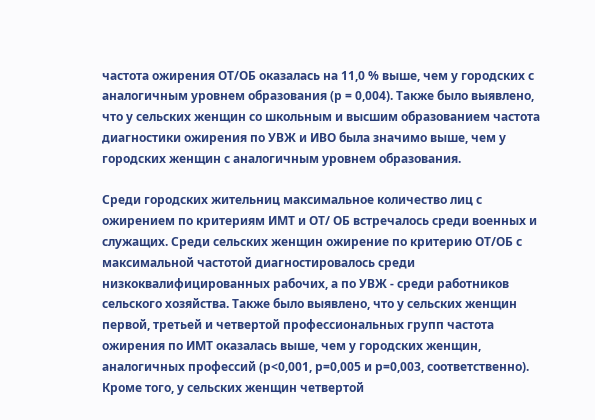частота ожирения ОТ/ОБ оказалась на 11,0 % выше, чем у городских с аналогичным уровнем образования (р = 0,004). Также было выявлено, что у сельских женщин со школьным и высшим образованием частота диагностики ожирения по УВЖ и ИВО была значимо выше, чем у городских женщин с аналогичным уровнем образования.

Среди городских жительниц максимальное количество лиц с ожирением по критериям ИМТ и ОТ/ ОБ встречалось среди военных и служащих. Среди сельских женщин ожирение по критерию ОТ/ОБ с максимальной частотой диагностировалось среди низкоквалифицированных рабочих, а по УВЖ - среди работников сельского хозяйства. Также было выявлено, что у сельских женщин первой, третьей и четвертой профессиональных групп частота ожирения по ИМТ оказалась выше, чем у городских женщин, аналогичных профессий (р<0,001, р=0,005 и р=0,003, соответственно). Кроме того, у сельских женщин четвертой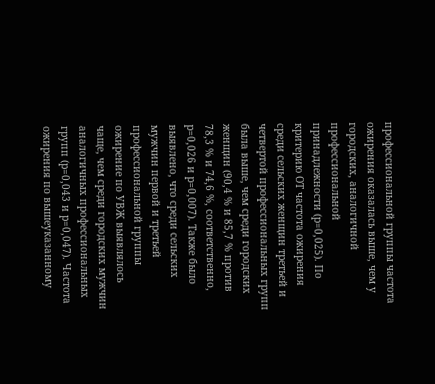профессиональной группы частота ожирения оказалась выше, чем у городских, аналогичной профессиональной принадлежности (р=0,025). По критерию ОТ частота ожирения среди сельских женщин третьей и четвертой профессиональных групп была выше, чем среди городских женщин (90,4 % и 85,7 % против 78,3 % и 74,6 %, соответственно, р=0,026 и р=0,007). Также было выявлено, что среди сельских мужчин первой и третьей профессиональной группы ожирение по УВЖ выявлялось чаще, чем среди городских мужчин аналогичных профессиональных групп (р=0,043 и р=0,047). Частота ожирения по вышеуказанному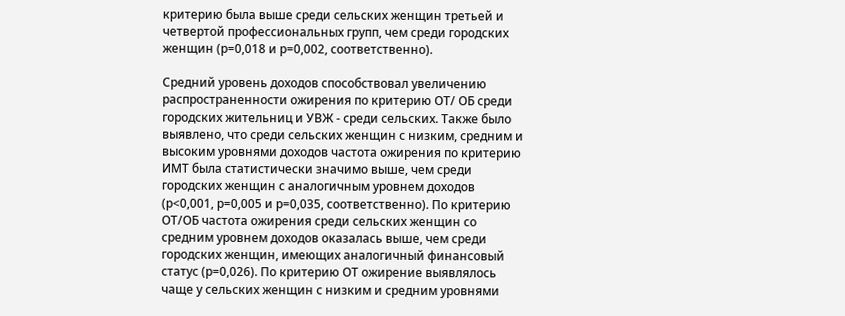критерию была выше среди сельских женщин третьей и четвертой профессиональных групп, чем среди городских женщин (р=0,018 и р=0,002, соответственно).

Средний уровень доходов способствовал увеличению распространенности ожирения по критерию ОТ/ ОБ среди городских жительниц и УВЖ - среди сельских. Также было выявлено, что среди сельских женщин с низким, средним и высоким уровнями доходов частота ожирения по критерию ИМТ была статистически значимо выше, чем среди городских женщин с аналогичным уровнем доходов (р<0,001, р=0,005 и р=0,035, соответственно). По критерию ОТ/ОБ частота ожирения среди сельских женщин со средним уровнем доходов оказалась выше, чем среди городских женщин, имеющих аналогичный финансовый статус (р=0,026). По критерию ОТ ожирение выявлялось чаще у сельских женщин с низким и средним уровнями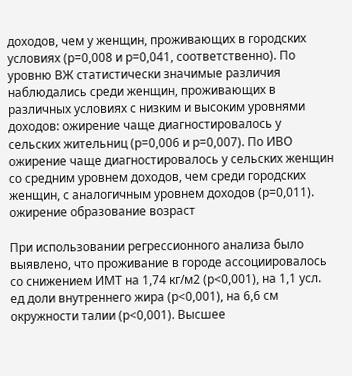доходов, чем у женщин, проживающих в городских условиях (р=0,008 и р=0,041, соответственно). По уровню ВЖ статистически значимые различия наблюдались среди женщин, проживающих в различных условиях с низким и высоким уровнями доходов: ожирение чаще диагностировалось у сельских жительниц (р=0,006 и р=0,007). По ИВО ожирение чаще диагностировалось у сельских женщин со средним уровнем доходов, чем среди городских женщин, с аналогичным уровнем доходов (р=0,011). ожирение образование возраст

При использовании регрессионного анализа было выявлено, что проживание в городе ассоциировалось со снижением ИМТ на 1,74 кг/м2 (р<0,001), на 1,1 усл. ед доли внутреннего жира (р<0,001), на 6,6 см окружности талии (р<0,001). Высшее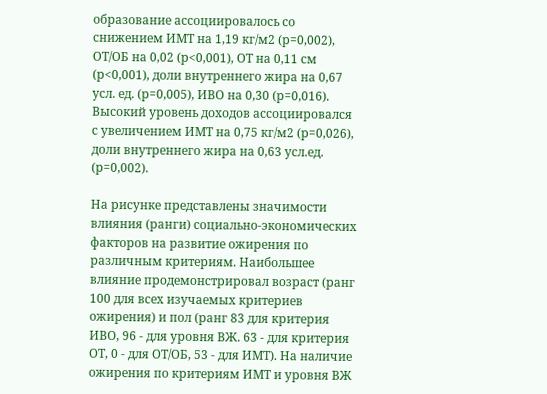образование ассоциировалось со снижением ИМТ на 1,19 кг/м2 (р=0,002), ОТ/ОБ на 0,02 (р<0,001), ОТ на 0,11 см (р<0,001), доли внутреннего жира на 0,67 усл. ед. (р=0,005), ИВО на 0,30 (р=0,016). Высокий уровень доходов ассоциировался с увеличением ИМТ на 0,75 кг/м2 (р=0,026), доли внутреннего жира на 0,63 усл.ед. (р=0,002).

На рисунке представлены значимости влияния (ранги) социально-экономических факторов на развитие ожирения по различным критериям. Наибольшее влияние продемонстрировал возраст (ранг 100 для всех изучаемых критериев ожирения) и пол (ранг 83 для критерия ИВО, 96 - для уровня ВЖ. 63 - для критерия ОТ, 0 - для ОТ/ОБ, 53 - для ИМТ). На наличие ожирения по критериям ИМТ и уровня ВЖ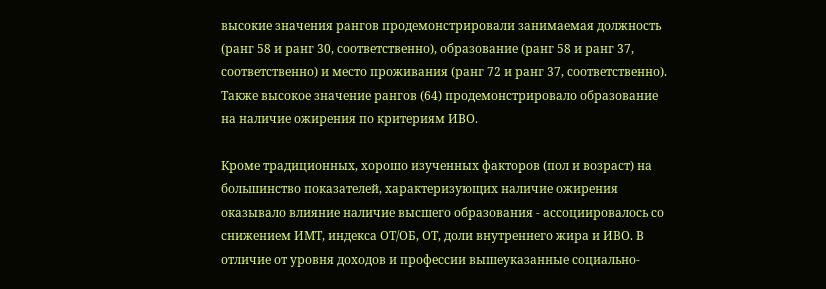высокие значения рангов продемонстрировали занимаемая должность (ранг 58 и ранг 30, соответственно), образование (ранг 58 и ранг 37, соответственно) и место проживания (ранг 72 и ранг 37, соответственно). Также высокое значение рангов (64) продемонстрировало образование на наличие ожирения по критериям ИВО.

Кроме традиционных, хорошо изученных факторов (пол и возраст) на большинство показателей, характеризующих наличие ожирения оказывало влияние наличие высшего образования - ассоциировалось со снижением ИМТ, индекса ОТ/ОБ, ОТ, доли внутреннего жира и ИВО. В отличие от уровня доходов и профессии вышеуказанные социально-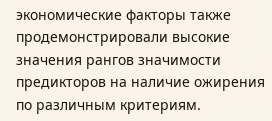экономические факторы также продемонстрировали высокие значения рангов значимости предикторов на наличие ожирения по различным критериям.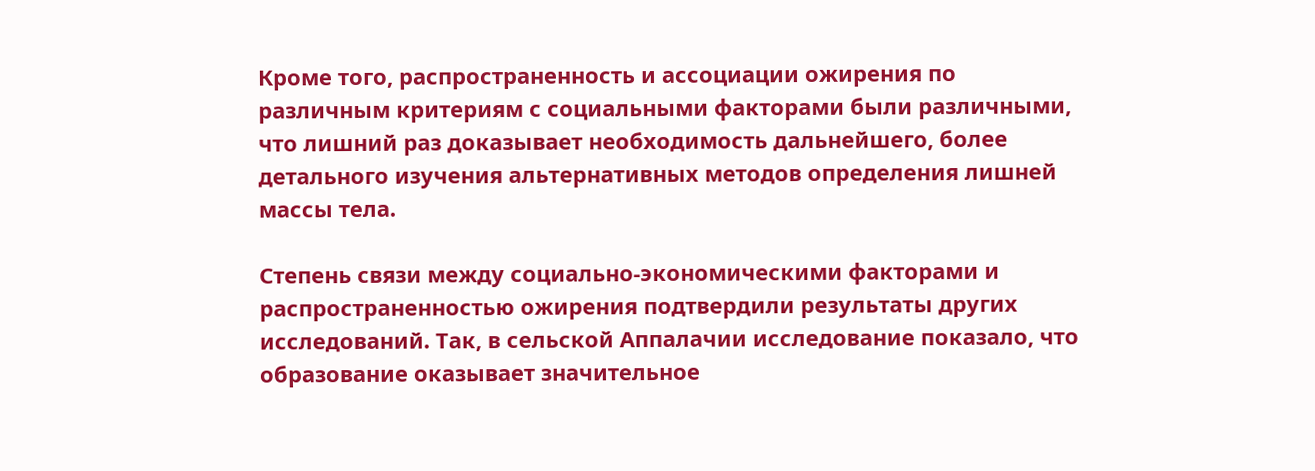Кроме того, распространенность и ассоциации ожирения по различным критериям с социальными факторами были различными, что лишний раз доказывает необходимость дальнейшего, более детального изучения альтернативных методов определения лишней массы тела.

Степень связи между социально-экономическими факторами и распространенностью ожирения подтвердили результаты других исследований. Так, в сельской Аппалачии исследование показало, что образование оказывает значительное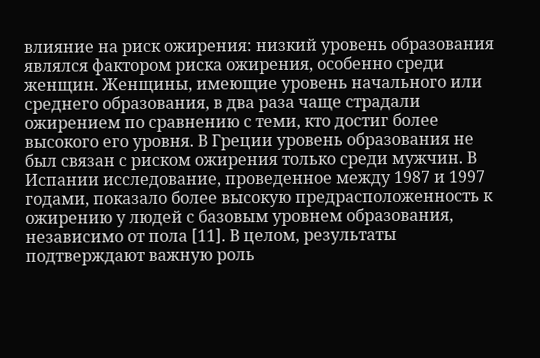влияние на риск ожирения: низкий уровень образования являлся фактором риска ожирения, особенно среди женщин. Женщины, имеющие уровень начального или среднего образования, в два раза чаще страдали ожирением по сравнению с теми, кто достиг более высокого его уровня. В Греции уровень образования не был связан с риском ожирения только среди мужчин. В Испании исследование, проведенное между 1987 и 1997 годами, показало более высокую предрасположенность к ожирению у людей с базовым уровнем образования, независимо от пола [11]. В целом, результаты подтверждают важную роль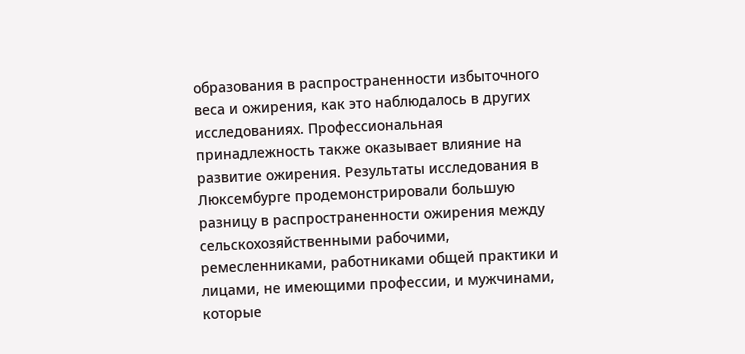образования в распространенности избыточного веса и ожирения, как это наблюдалось в других исследованиях. Профессиональная принадлежность также оказывает влияние на развитие ожирения. Результаты исследования в Люксембурге продемонстрировали большую разницу в распространенности ожирения между сельскохозяйственными рабочими, ремесленниками, работниками общей практики и лицами, не имеющими профессии, и мужчинами, которые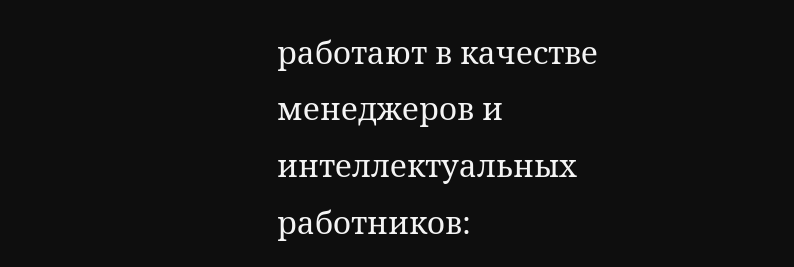работают в качестве менеджеров и интеллектуальных работников: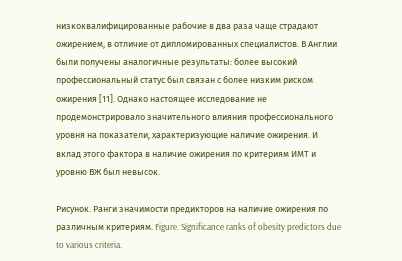низкоквалифицированные рабочие в два раза чаще страдают ожирением, в отличие от дипломированных специалистов. В Англии были получены аналогичные результаты: более высокий профессиональный статус был связан с более низким риском ожирения [11]. Однако настоящее исследование не продемонстрировало значительного влияния профессионального уровня на показатели, характеризующие наличие ожирения. И вклад этого фактора в наличие ожирения по критериям ИМТ и уровню ВЖ был невысок.

Рисунок. Ранги значимости предикторов на наличие ожирения по различным критериям. Figure. Significance ranks of obesity predictors due to various criteria.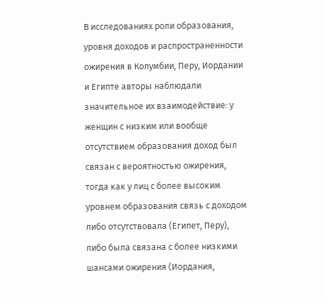В исследованиях роли образования, уровня доходов и распространенности ожирения в Колумбии, Перу, Иордании и Египте авторы наблюдали значительное их взаимодействие: у женщин с низким или вообще отсутствием образования доход был связан с вероятностью ожирения, тогда как у лиц с более высоким уровнем образования связь с доходом либо отсутствовала (Египет, Перу), либо была связана с более низкими шансами ожирения (Иордания,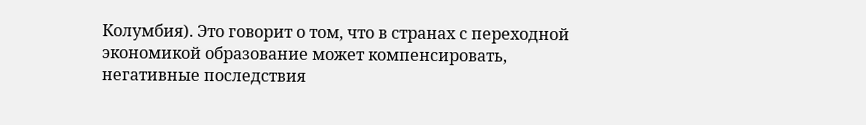Колумбия). Это говорит о том, что в странах с переходной экономикой образование может компенсировать, негативные последствия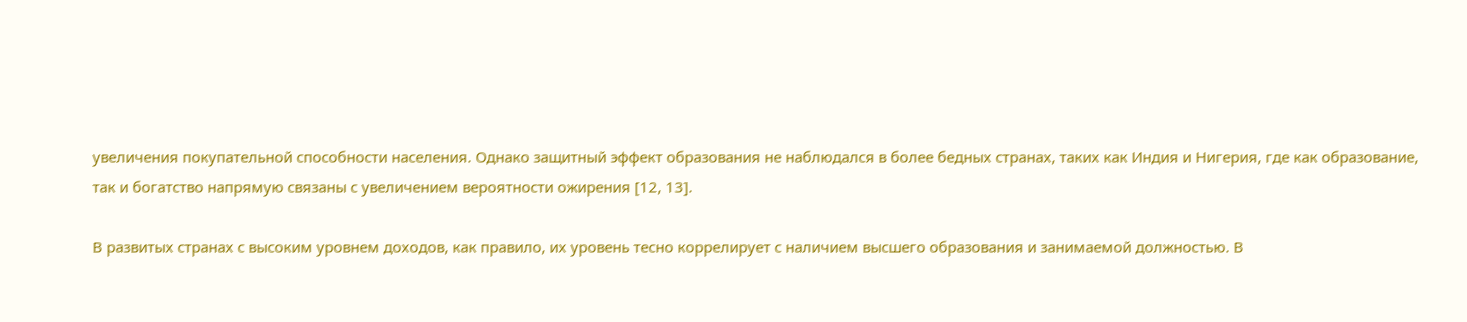увеличения покупательной способности населения. Однако защитный эффект образования не наблюдался в более бедных странах, таких как Индия и Нигерия, где как образование, так и богатство напрямую связаны с увеличением вероятности ожирения [12, 13].

В развитых странах с высоким уровнем доходов, как правило, их уровень тесно коррелирует с наличием высшего образования и занимаемой должностью. В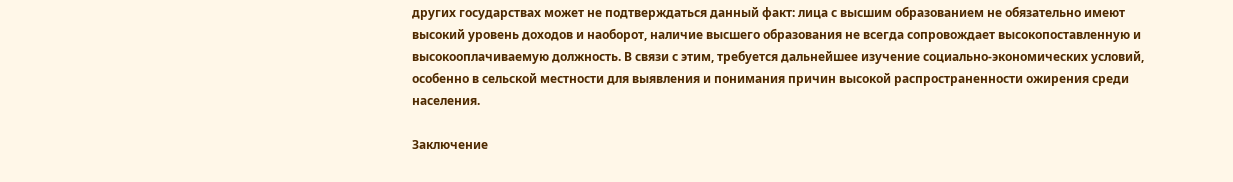других государствах может не подтверждаться данный факт: лица с высшим образованием не обязательно имеют высокий уровень доходов и наоборот, наличие высшего образования не всегда сопровождает высокопоставленную и высокооплачиваемую должность. В связи с этим, требуется дальнейшее изучение социально-экономических условий, особенно в сельской местности для выявления и понимания причин высокой распространенности ожирения среди населения.

Заключение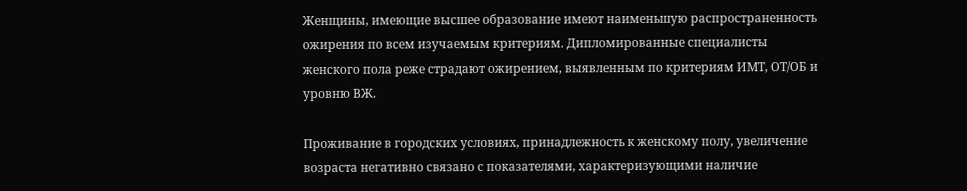Женщины, имеющие высшее образование имеют наименьшую распространенность ожирения по всем изучаемым критериям. Дипломированные специалисты женского пола реже страдают ожирением, выявленным по критериям ИМТ, ОТ/ОБ и уровню ВЖ.

Проживание в городских условиях, принадлежность к женскому полу, увеличение возраста негативно связано с показателями, характеризующими наличие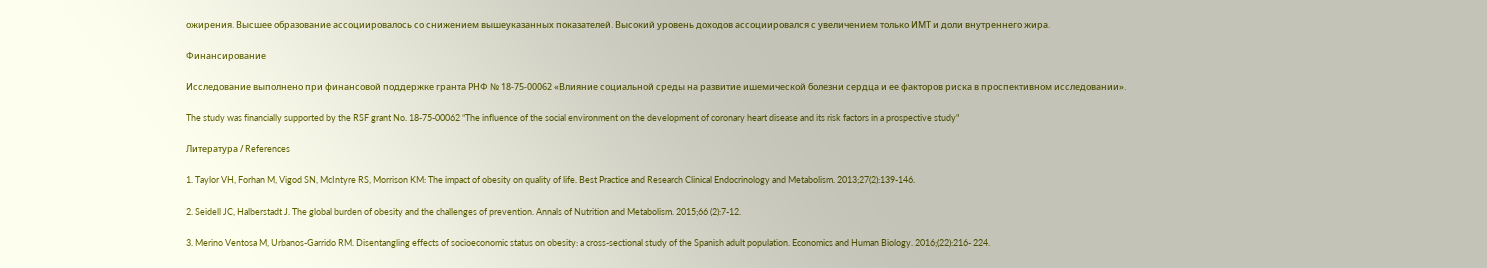ожирения. Высшее образование ассоциировалось со снижением вышеуказанных показателей. Высокий уровень доходов ассоциировался с увеличением только ИМТ и доли внутреннего жира.

Финансирование

Исследование выполнено при финансовой поддержке гранта РНФ № 18-75-00062 «Влияние социальной среды на развитие ишемической болезни сердца и ее факторов риска в проспективном исследовании».

The study was financially supported by the RSF grant No. 18-75-00062 “The influence of the social environment on the development of coronary heart disease and its risk factors in a prospective study"

Литература / References

1. Taylor VH, Forhan M, Vigod SN, McIntyre RS, Morrison KM: The impact of obesity on quality of life. Best Practice and Research Clinical Endocrinology and Metabolism. 2013;27(2):139-146.

2. Seidell JC, Halberstadt J. The global burden of obesity and the challenges of prevention. Annals of Nutrition and Metabolism. 2015;66 (2):7-12.

3. Merino Ventosa M, Urbanos-Garrido RM. Disentangling effects of socioeconomic status on obesity: a cross-sectional study of the Spanish adult population. Economics and Human Biology. 2016;(22):216- 224.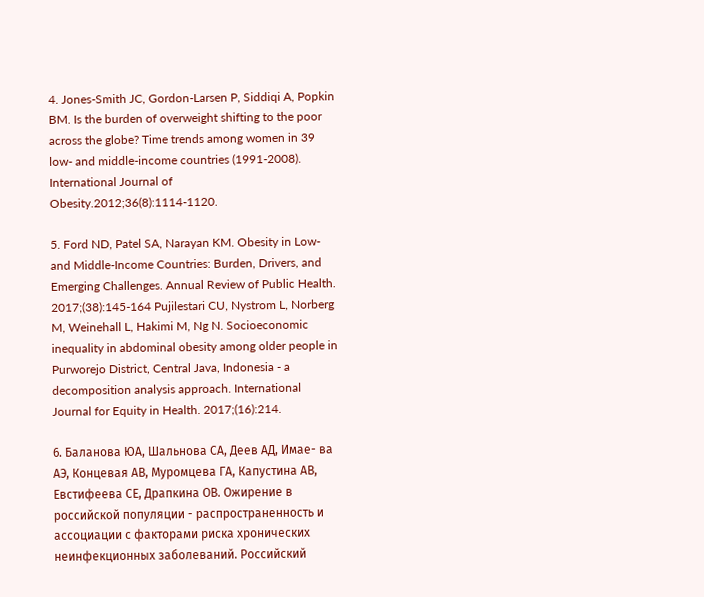4. Jones-Smith JC, Gordon-Larsen P, Siddiqi A, Popkin BM. Is the burden of overweight shifting to the poor across the globe? Time trends among women in 39 low- and middle-income countries (1991-2008). International Journal of Obesity.2012;36(8):1114-1120.

5. Ford ND, Patel SA, Narayan KM. Obesity in Low- and Middle-Income Countries: Burden, Drivers, and Emerging Challenges. Annual Review of Public Health. 2017;(38):145-164 Pujilestari CU, Nystrom L, Norberg M, Weinehall L, Hakimi M, Ng N. Socioeconomic inequality in abdominal obesity among older people in Purworejo District, Central Java, Indonesia - a decomposition analysis approach. International Journal for Equity in Health. 2017;(16):214.

6. Баланова ЮА, Шальнова СА, Деев АД, Имае- ва АЭ, Концевая АВ, Муромцева ГА, Капустина АВ, Евстифеева СЕ, Драпкина ОВ. Ожирение в российской популяции - распространенность и ассоциации с факторами риска хронических неинфекционных заболеваний. Российский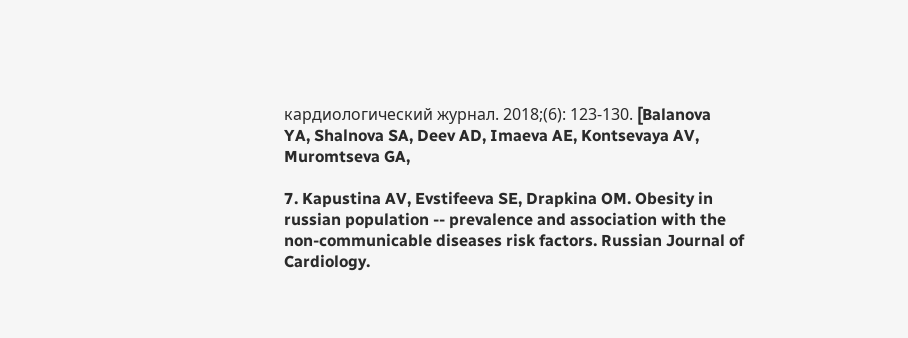кардиологический журнал. 2018;(6): 123-130. [Balanova YA, Shalnova SA, Deev AD, Imaeva AE, Kontsevaya AV, Muromtseva GA,

7. Kapustina AV, Evstifeeva SE, Drapkina OM. Obesity in russian population -- prevalence and association with the non-communicable diseases risk factors. Russian Journal of Cardiology.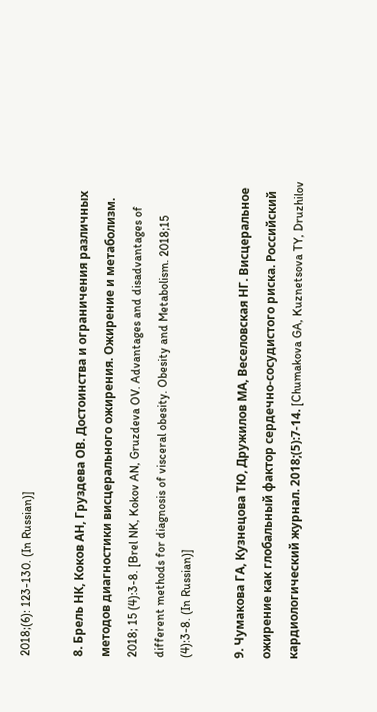2018;(6): 123-130. (In Russian)]

8. Брель НК, Коков АН, Груздева ОВ. Достоинства и ограничения различных методов диагностики висцерального ожирения. Ожирение и метаболизм. 2018; 15 (4):3-8. [Brel NK, Kokov AN, Gruzdeva OV. Advantages and disadvantages of different methods for diagnosis of visceral obesity. Obesity and Metabolism. 2018;15 (4):3-8. (In Russian)]

9. Чумакова ГА, Кузнецова ТЮ, Дружилов МА, Веселовская НГ. Висцеральное ожирение как глобальный фактор сердечно-сосудистого риска. Российский кардиологический журнал. 2018;(5):7-14. [Chumakova GA, Kuznetsova TY, Druzhilov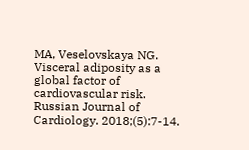MA, Veselovskaya NG. Visceral adiposity as a global factor of cardiovascular risk. Russian Journal of Cardiology. 2018;(5):7-14.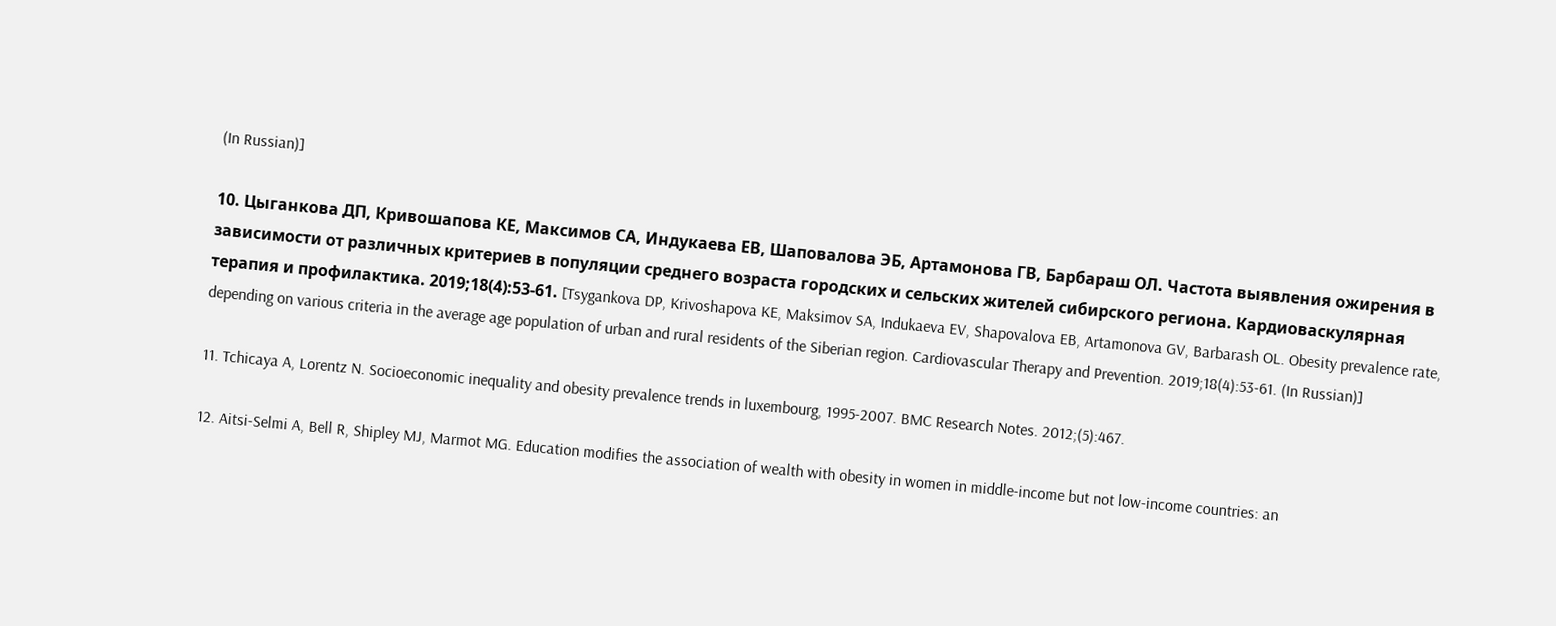(In Russian)]

10. Цыганкова ДП, Кривошапова КЕ, Максимов СА, Индукаева ЕВ, Шаповалова ЭБ, Артамонова ГВ, Барбараш ОЛ. Частота выявления ожирения в зависимости от различных критериев в популяции среднего возраста городских и сельских жителей сибирского региона. Кардиоваскулярная терапия и профилактика. 2019;18(4):53-61. [Tsygankova DP, Krivoshapova KE, Maksimov SA, Indukaeva EV, Shapovalova EB, Artamonova GV, Barbarash OL. Obesity prevalence rate, depending on various criteria in the average age population of urban and rural residents of the Siberian region. Cardiovascular Therapy and Prevention. 2019;18(4):53-61. (In Russian)]

11. Tchicaya A, Lorentz N. Socioeconomic inequality and obesity prevalence trends in luxembourg, 1995-2007. BMC Research Notes. 2012;(5):467.

12. Aitsi-Selmi A, Bell R, Shipley MJ, Marmot MG. Education modifies the association of wealth with obesity in women in middle-income but not low-income countries: an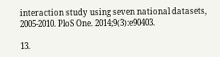interaction study using seven national datasets, 2005-2010. PloS One. 2014;9(3):e90403.

13.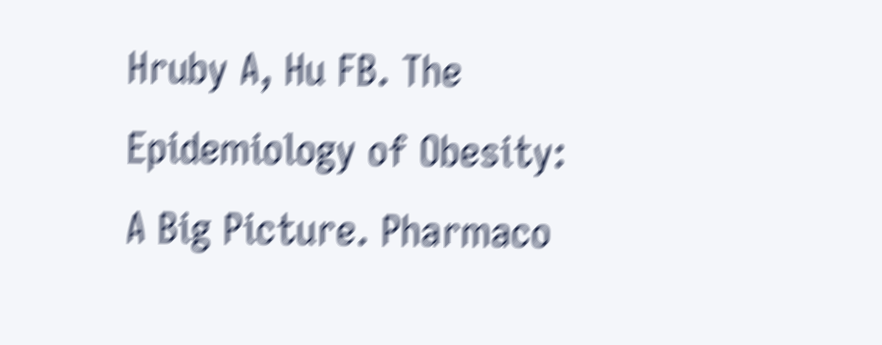Hruby A, Hu FB. The Epidemiology of Obesity: A Big Picture. Pharmaco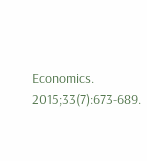Economics. 2015;33(7):673-689.